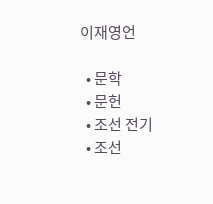이재영언

  • 문학
  • 문헌
  • 조선 전기
  • 조선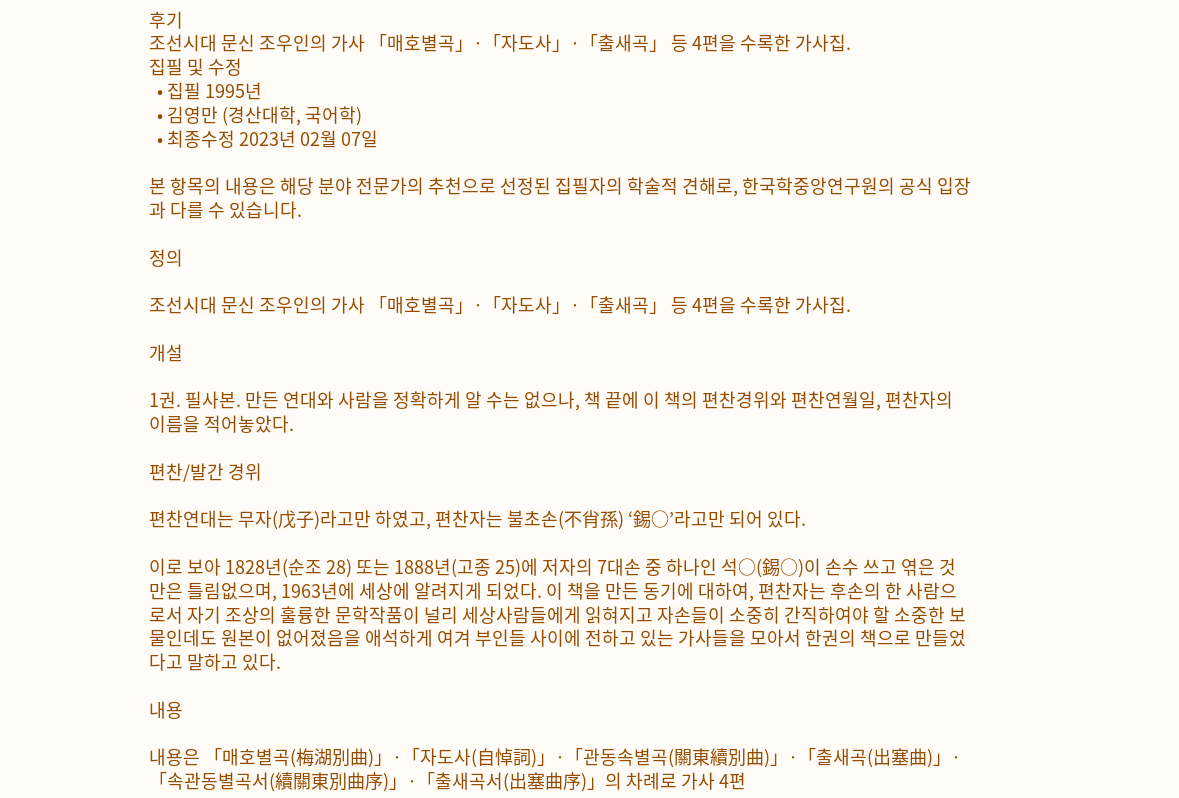후기
조선시대 문신 조우인의 가사 「매호별곡」·「자도사」·「출새곡」 등 4편을 수록한 가사집.
집필 및 수정
  • 집필 1995년
  • 김영만 (경산대학, 국어학)
  • 최종수정 2023년 02월 07일

본 항목의 내용은 해당 분야 전문가의 추천으로 선정된 집필자의 학술적 견해로, 한국학중앙연구원의 공식 입장과 다를 수 있습니다.

정의

조선시대 문신 조우인의 가사 「매호별곡」·「자도사」·「출새곡」 등 4편을 수록한 가사집.

개설

1권. 필사본. 만든 연대와 사람을 정확하게 알 수는 없으나, 책 끝에 이 책의 편찬경위와 편찬연월일, 편찬자의 이름을 적어놓았다.

편찬/발간 경위

편찬연대는 무자(戊子)라고만 하였고, 편찬자는 불초손(不肖孫) ‘錫○’라고만 되어 있다.

이로 보아 1828년(순조 28) 또는 1888년(고종 25)에 저자의 7대손 중 하나인 석○(錫○)이 손수 쓰고 엮은 것만은 틀림없으며, 1963년에 세상에 알려지게 되었다. 이 책을 만든 동기에 대하여, 편찬자는 후손의 한 사람으로서 자기 조상의 훌륭한 문학작품이 널리 세상사람들에게 읽혀지고 자손들이 소중히 간직하여야 할 소중한 보물인데도 원본이 없어졌음을 애석하게 여겨 부인들 사이에 전하고 있는 가사들을 모아서 한권의 책으로 만들었다고 말하고 있다.

내용

내용은 「매호별곡(梅湖別曲)」·「자도사(自悼詞)」·「관동속별곡(關東續別曲)」·「출새곡(出塞曲)」·「속관동별곡서(續關東別曲序)」·「출새곡서(出塞曲序)」의 차례로 가사 4편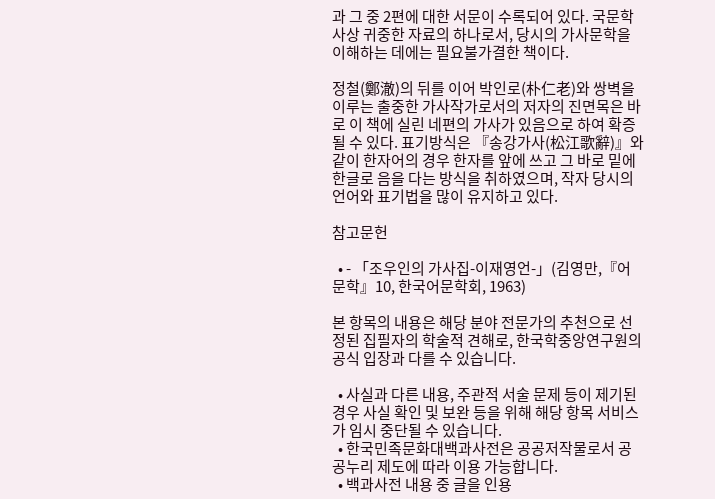과 그 중 2편에 대한 서문이 수록되어 있다. 국문학사상 귀중한 자료의 하나로서, 당시의 가사문학을 이해하는 데에는 필요불가결한 책이다.

정철(鄭澈)의 뒤를 이어 박인로(朴仁老)와 쌍벽을 이루는 출중한 가사작가로서의 저자의 진면목은 바로 이 책에 실린 네편의 가사가 있음으로 하여 확증될 수 있다. 표기방식은 『송강가사(松江歌辭)』와 같이 한자어의 경우 한자를 앞에 쓰고 그 바로 밑에 한글로 음을 다는 방식을 취하였으며, 작자 당시의 언어와 표기법을 많이 유지하고 있다.

참고문헌

  • - 「조우인의 가사집-이재영언-」(김영만,『어문학』10, 한국어문학회, 1963)

본 항목의 내용은 해당 분야 전문가의 추천으로 선정된 집필자의 학술적 견해로, 한국학중앙연구원의 공식 입장과 다를 수 있습니다.

  • 사실과 다른 내용, 주관적 서술 문제 등이 제기된 경우 사실 확인 및 보완 등을 위해 해당 항목 서비스가 임시 중단될 수 있습니다.
  • 한국민족문화대백과사전은 공공저작물로서 공공누리 제도에 따라 이용 가능합니다.
  • 백과사전 내용 중 글을 인용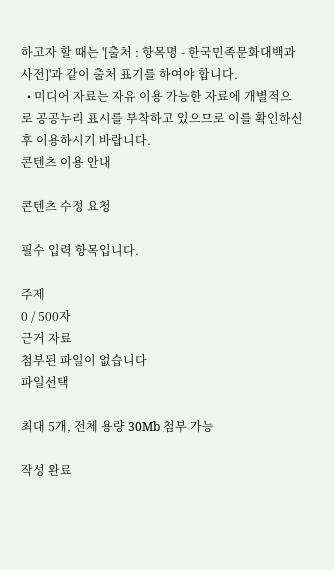하고자 할 때는 '[출처 : 항목명 - 한국민족문화대백과사전]'과 같이 출처 표기를 하여야 합니다.
  • 미디어 자료는 자유 이용 가능한 자료에 개별적으로 공공누리 표시를 부착하고 있으므로 이를 확인하신 후 이용하시기 바랍니다.
콘텐츠 이용 안내

콘텐츠 수정 요청

필수 입력 항목입니다.

주제
0 / 500자
근거 자료
첨부된 파일이 없습니다
파일선택

최대 5개, 전체 용량 30Mb 첨부 가능

작성 완료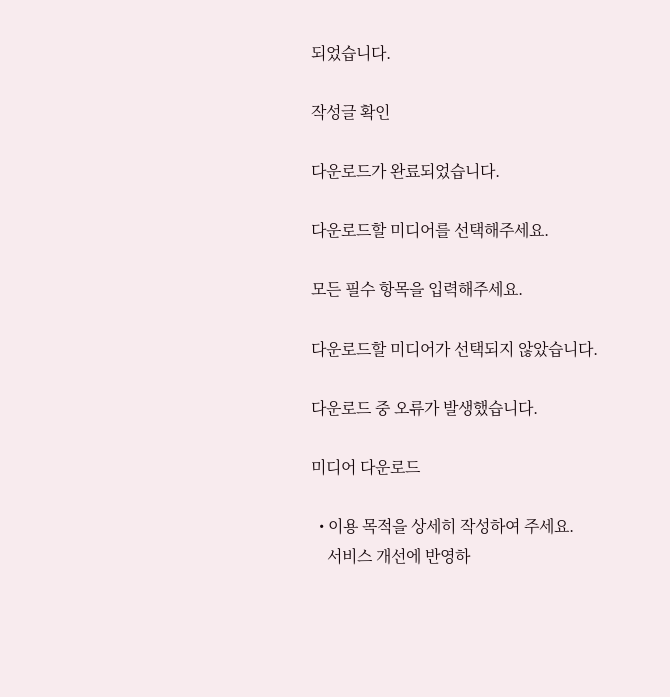되었습니다.

작성글 확인

다운로드가 완료되었습니다.

다운로드할 미디어를 선택해주세요.

모든 필수 항목을 입력해주세요.

다운로드할 미디어가 선택되지 않았습니다.

다운로드 중 오류가 발생했습니다.

미디어 다운로드

  • 이용 목적을 상세히 작성하여 주세요.
    서비스 개선에 반영하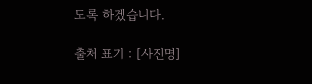도록 하겠습니다.

출처 표기 : [사진명]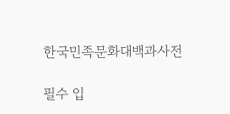한국민족문화대백과사전

필수 입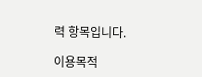력 항목입니다.

이용목적